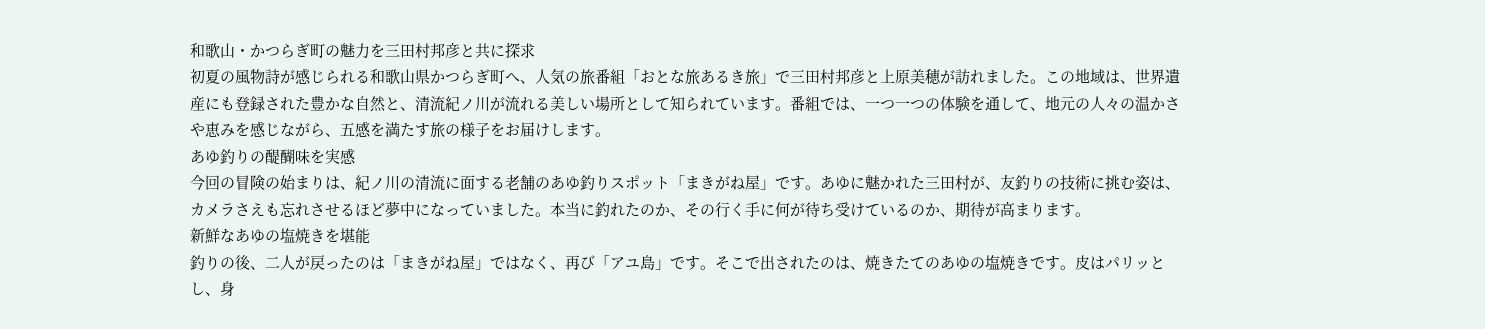和歌山・かつらぎ町の魅力を三田村邦彦と共に探求
初夏の風物詩が感じられる和歌山県かつらぎ町へ、人気の旅番組「おとな旅あるき旅」で三田村邦彦と上原美穂が訪れました。この地域は、世界遺産にも登録された豊かな自然と、清流紀ノ川が流れる美しい場所として知られています。番組では、一つ一つの体験を通して、地元の人々の温かさや恵みを感じながら、五感を満たす旅の様子をお届けします。
あゆ釣りの醍醐味を実感
今回の冒険の始まりは、紀ノ川の清流に面する老舗のあゆ釣りスポット「まきがね屋」です。あゆに魅かれた三田村が、友釣りの技術に挑む姿は、カメラさえも忘れさせるほど夢中になっていました。本当に釣れたのか、その行く手に何が待ち受けているのか、期待が高まります。
新鮮なあゆの塩焼きを堪能
釣りの後、二人が戻ったのは「まきがね屋」ではなく、再び「アユ島」です。そこで出されたのは、焼きたてのあゆの塩焼きです。皮はパリッとし、身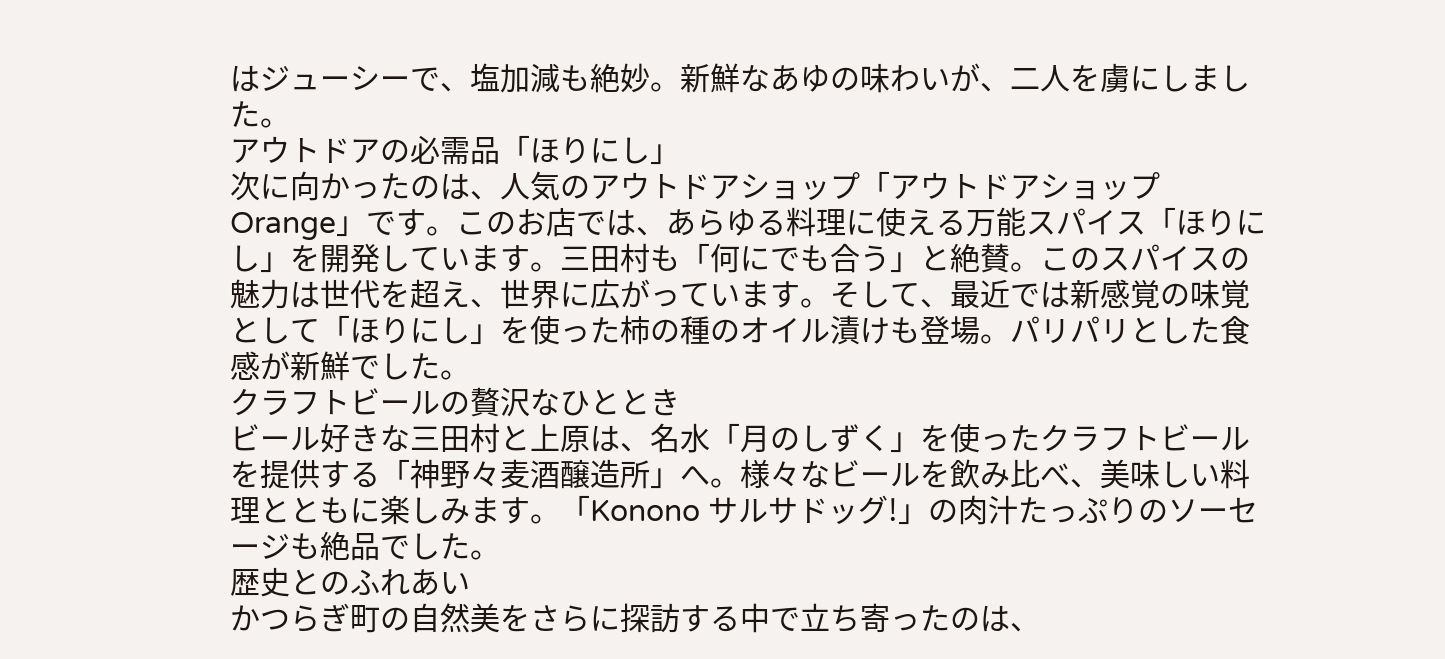はジューシーで、塩加減も絶妙。新鮮なあゆの味わいが、二人を虜にしました。
アウトドアの必需品「ほりにし」
次に向かったのは、人気のアウトドアショップ「アウトドアショップ Orange」です。このお店では、あらゆる料理に使える万能スパイス「ほりにし」を開発しています。三田村も「何にでも合う」と絶賛。このスパイスの魅力は世代を超え、世界に広がっています。そして、最近では新感覚の味覚として「ほりにし」を使った柿の種のオイル漬けも登場。パリパリとした食感が新鮮でした。
クラフトビールの贅沢なひととき
ビール好きな三田村と上原は、名水「月のしずく」を使ったクラフトビールを提供する「神野々麦酒醸造所」へ。様々なビールを飲み比べ、美味しい料理とともに楽しみます。「Konono サルサドッグ!」の肉汁たっぷりのソーセージも絶品でした。
歴史とのふれあい
かつらぎ町の自然美をさらに探訪する中で立ち寄ったのは、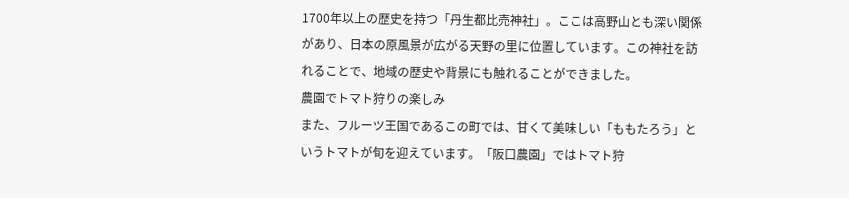1700年以上の歴史を持つ「丹生都比売神社」。ここは高野山とも深い関係があり、日本の原風景が広がる天野の里に位置しています。この神社を訪れることで、地域の歴史や背景にも触れることができました。
農園でトマト狩りの楽しみ
また、フルーツ王国であるこの町では、甘くて美味しい「ももたろう」というトマトが旬を迎えています。「阪口農園」ではトマト狩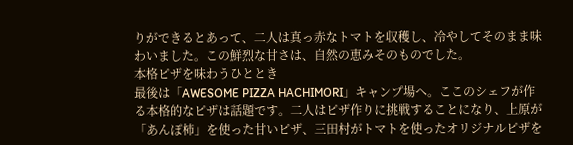りができるとあって、二人は真っ赤なトマトを収穫し、冷やしてそのまま味わいました。この鮮烈な甘さは、自然の恵みそのものでした。
本格ピザを味わうひととき
最後は「AWESOME PIZZA HACHIMORI」キャンプ場へ。ここのシェフが作る本格的なピザは話題です。二人はピザ作りに挑戦することになり、上原が「あんぽ柿」を使った甘いピザ、三田村がトマトを使ったオリジナルピザを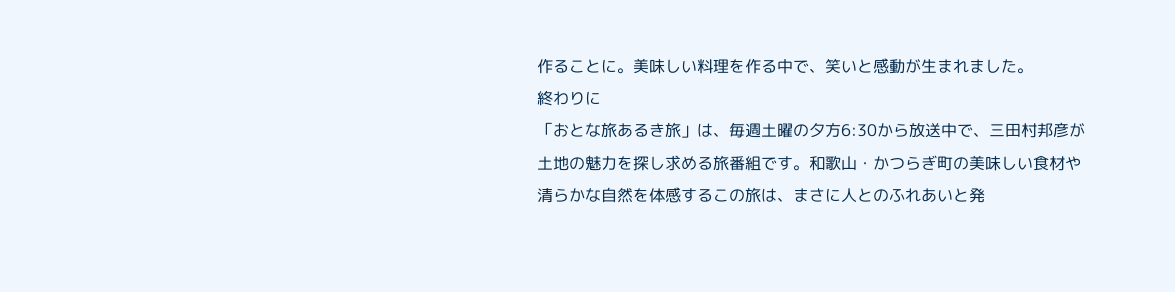作ることに。美味しい料理を作る中で、笑いと感動が生まれました。
終わりに
「おとな旅あるき旅」は、毎週土曜の夕方6:30から放送中で、三田村邦彦が土地の魅力を探し求める旅番組です。和歌山・かつらぎ町の美味しい食材や清らかな自然を体感するこの旅は、まさに人とのふれあいと発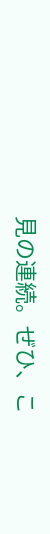見の連続。ぜひ、こ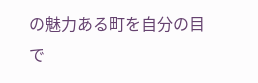の魅力ある町を自分の目で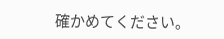確かめてください。